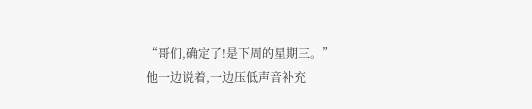“哥们,确定了!是下周的星期三。”
他一边说着,一边压低声音补充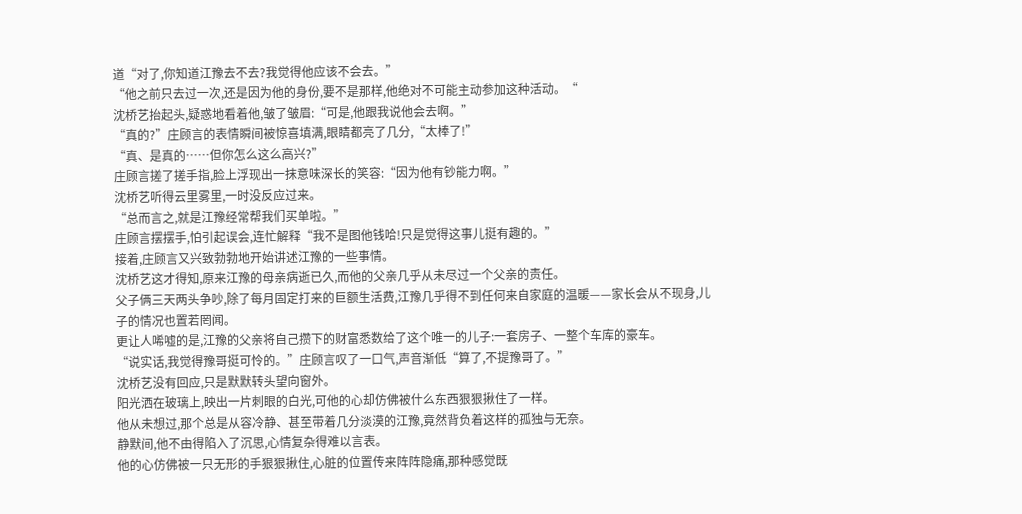道“对了,你知道江豫去不去?我觉得他应该不会去。”
“他之前只去过一次,还是因为他的身份,要不是那样,他绝对不可能主动参加这种活动。“
沈桥艺抬起头,疑惑地看着他,皱了皱眉:“可是,他跟我说他会去啊。”
“真的?”庄顾言的表情瞬间被惊喜填满,眼睛都亮了几分,“太棒了!”
“真、是真的……但你怎么这么高兴?”
庄顾言搓了搓手指,脸上浮现出一抹意味深长的笑容:“因为他有钞能力啊。”
沈桥艺听得云里雾里,一时没反应过来。
“总而言之,就是江豫经常帮我们买单啦。”
庄顾言摆摆手,怕引起误会,连忙解释“我不是图他钱哈!只是觉得这事儿挺有趣的。”
接着,庄顾言又兴致勃勃地开始讲述江豫的一些事情。
沈桥艺这才得知,原来江豫的母亲病逝已久,而他的父亲几乎从未尽过一个父亲的责任。
父子俩三天两头争吵,除了每月固定打来的巨额生活费,江豫几乎得不到任何来自家庭的温暖——家长会从不现身,儿子的情况也置若罔闻。
更让人唏嘘的是,江豫的父亲将自己攒下的财富悉数给了这个唯一的儿子:一套房子、一整个车库的豪车。
“说实话,我觉得豫哥挺可怜的。”庄顾言叹了一口气,声音渐低“算了,不提豫哥了。”
沈桥艺没有回应,只是默默转头望向窗外。
阳光洒在玻璃上,映出一片刺眼的白光,可他的心却仿佛被什么东西狠狠揪住了一样。
他从未想过,那个总是从容冷静、甚至带着几分淡漠的江豫,竟然背负着这样的孤独与无奈。
静默间,他不由得陷入了沉思,心情复杂得难以言表。
他的心仿佛被一只无形的手狠狠揪住,心脏的位置传来阵阵隐痛,那种感觉既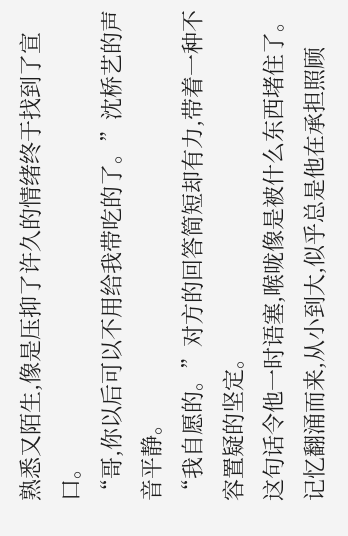熟悉又陌生,像是压抑了许久的情绪终于找到了宣口。
“哥,你以后可以不用给我带吃的了。”沈桥艺的声音平静。
“我自愿的。”对方的回答简短却有力,带着一种不容置疑的坚定。
这句话令他一时语塞,喉咙像是被什么东西堵住了。
记忆翻涌而来,从小到大,似乎总是他在承担照顾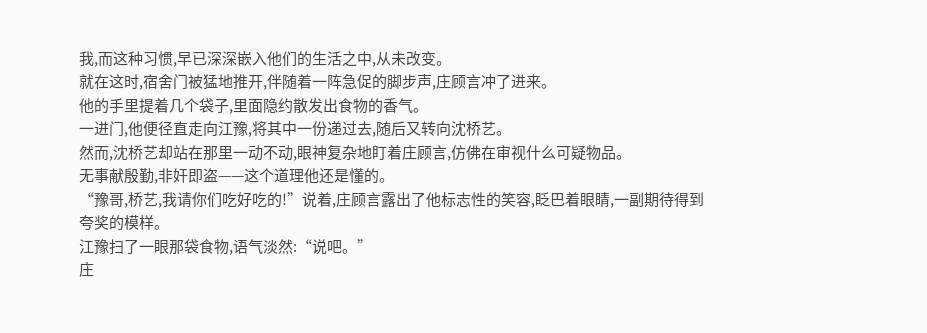我,而这种习惯,早已深深嵌入他们的生活之中,从未改变。
就在这时,宿舍门被猛地推开,伴随着一阵急促的脚步声,庄顾言冲了进来。
他的手里提着几个袋子,里面隐约散发出食物的香气。
一进门,他便径直走向江豫,将其中一份递过去,随后又转向沈桥艺。
然而,沈桥艺却站在那里一动不动,眼神复杂地盯着庄顾言,仿佛在审视什么可疑物品。
无事献殷勤,非奸即盗——这个道理他还是懂的。
“豫哥,桥艺,我请你们吃好吃的!”说着,庄顾言露出了他标志性的笑容,眨巴着眼睛,一副期待得到夸奖的模样。
江豫扫了一眼那袋食物,语气淡然:“说吧。”
庄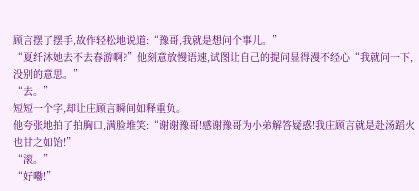顾言摆了摆手,故作轻松地说道:“豫哥,我就是想问个事儿。”
“夏纤沐她去不去春游啊?”他刻意放慢语速,试图让自己的提问显得漫不经心“我就问一下,没别的意思。”
“去。”
短短一个字,却让庄顾言瞬间如释重负。
他夸张地拍了拍胸口,满脸堆笑:“谢谢豫哥!感谢豫哥为小弟解答疑惑!我庄顾言就是赴汤蹈火也甘之如饴!”
“滚。”
“好嘞!”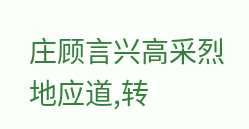庄顾言兴高采烈地应道,转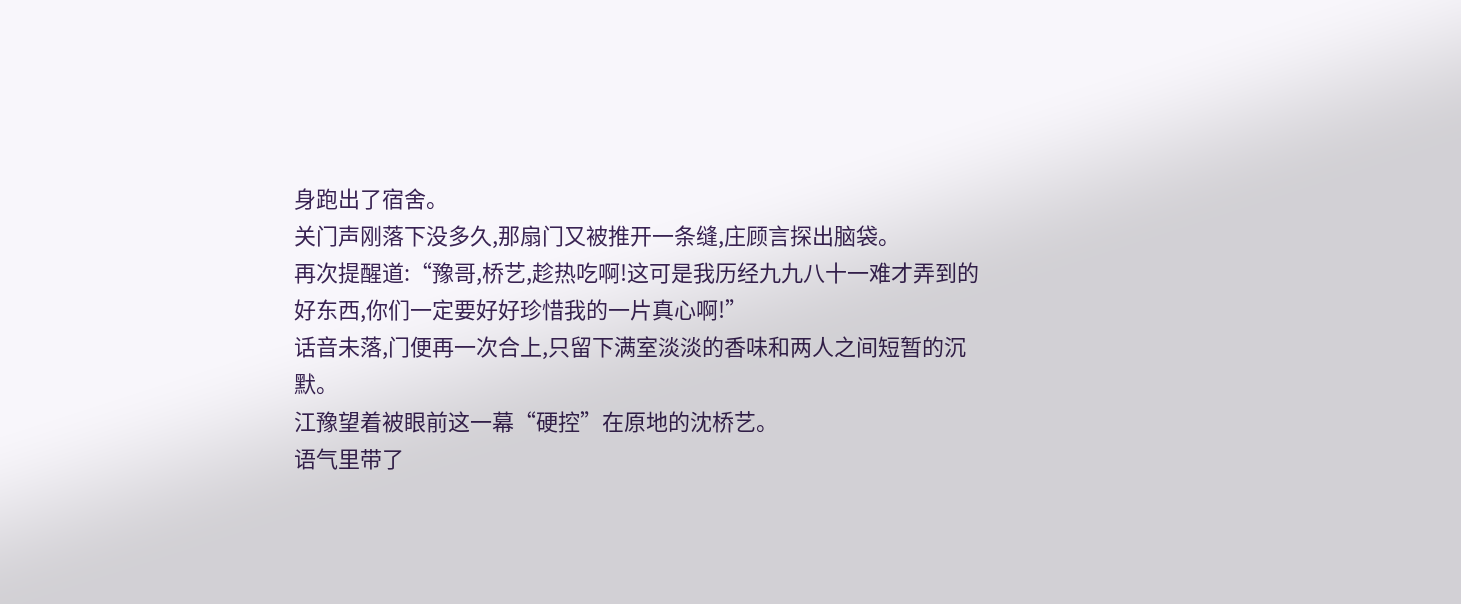身跑出了宿舍。
关门声刚落下没多久,那扇门又被推开一条缝,庄顾言探出脑袋。
再次提醒道:“豫哥,桥艺,趁热吃啊!这可是我历经九九八十一难才弄到的好东西,你们一定要好好珍惜我的一片真心啊!”
话音未落,门便再一次合上,只留下满室淡淡的香味和两人之间短暂的沉默。
江豫望着被眼前这一幕“硬控”在原地的沈桥艺。
语气里带了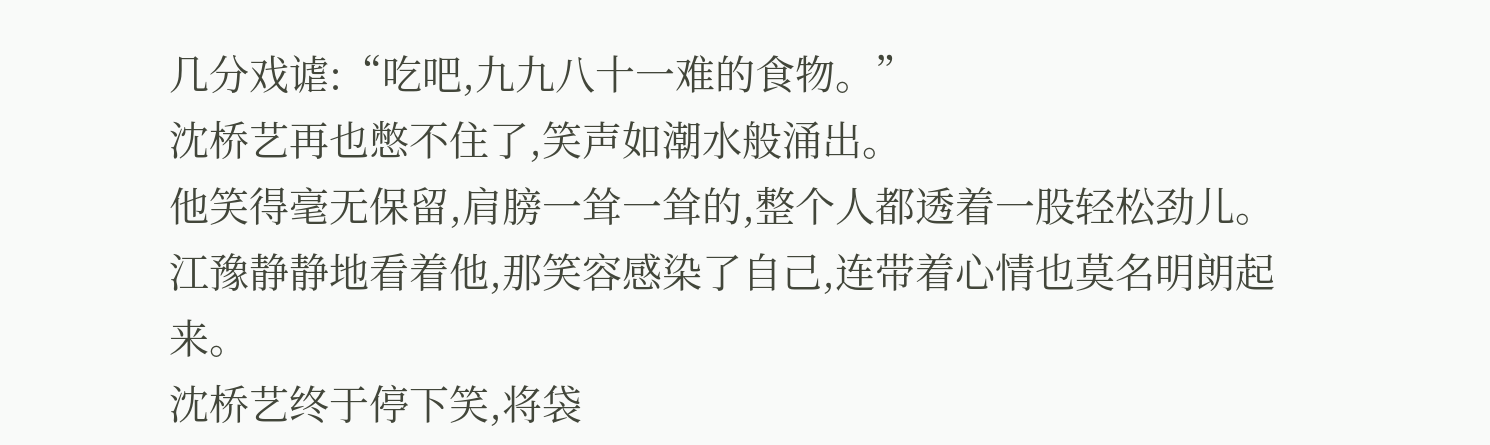几分戏谑:“吃吧,九九八十一难的食物。”
沈桥艺再也憋不住了,笑声如潮水般涌出。
他笑得毫无保留,肩膀一耸一耸的,整个人都透着一股轻松劲儿。
江豫静静地看着他,那笑容感染了自己,连带着心情也莫名明朗起来。
沈桥艺终于停下笑,将袋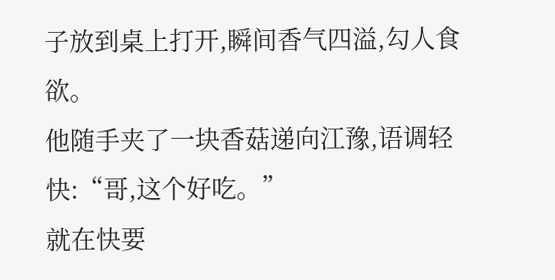子放到桌上打开,瞬间香气四溢,勾人食欲。
他随手夹了一块香菇递向江豫,语调轻快:“哥,这个好吃。”
就在快要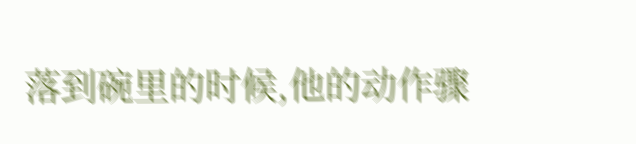落到碗里的时候,他的动作骤